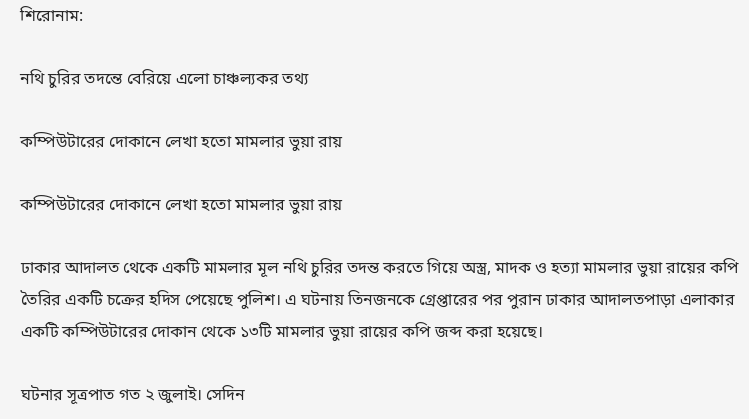শিরোনাম:

নথি চুরির তদন্তে বেরিয়ে এলো চাঞ্চল্যকর তথ্য

কম্পিউটারের দোকানে লেখা হতো মামলার ভুয়া রায়

কম্পিউটারের দোকানে লেখা হতো মামলার ভুয়া রায়

ঢাকার আদালত থেকে একটি মামলার মূল নথি চুরির তদন্ত করতে গিয়ে অস্ত্র, মাদক ও হত্যা মামলার ভুয়া রায়ের কপি তৈরির একটি চক্রের হদিস পেয়েছে পুলিশ। এ ঘটনায় তিনজনকে গ্রেপ্তারের পর পুরান ঢাকার আদালতপাড়া এলাকার একটি কম্পিউটারের দোকান থেকে ১৩টি মামলার ভুয়া রায়ের কপি জব্দ করা হয়েছে।

ঘটনার সূত্রপাত গত ২ জুলাই। সেদিন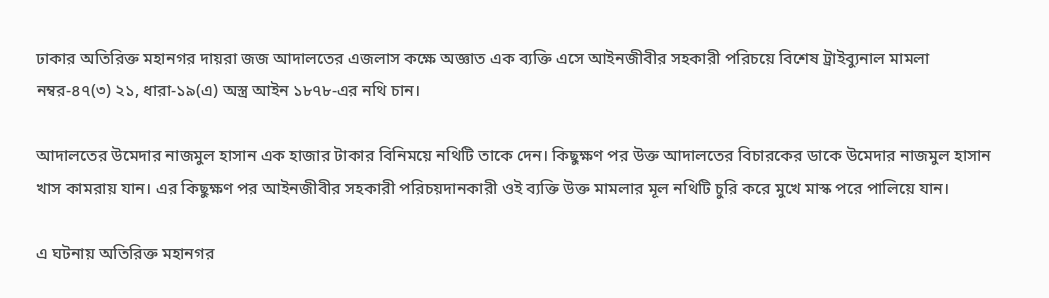ঢাকার অতিরিক্ত মহানগর দায়রা জজ আদালতের এজলাস কক্ষে অজ্ঞাত এক ব্যক্তি এসে আইনজীবীর সহকারী পরিচয়ে বিশেষ ট্রাইব্যুনাল মামলা নম্বর-৪৭(৩) ২১, ধারা-১৯(এ) অস্ত্র আইন ১৮৭৮-এর নথি চান।

আদালতের উমেদার নাজমুল হাসান এক হাজার টাকার বিনিময়ে নথিটি তাকে দেন। কিছুক্ষণ পর উক্ত আদালতের বিচারকের ডাকে উমেদার নাজমুল হাসান খাস কামরায় যান। এর কিছুক্ষণ পর আইনজীবীর সহকারী পরিচয়দানকারী ওই ব্যক্তি উক্ত মামলার মূল নথিটি চুরি করে মুখে মাস্ক পরে পালিয়ে যান।

এ ঘটনায় অতিরিক্ত মহানগর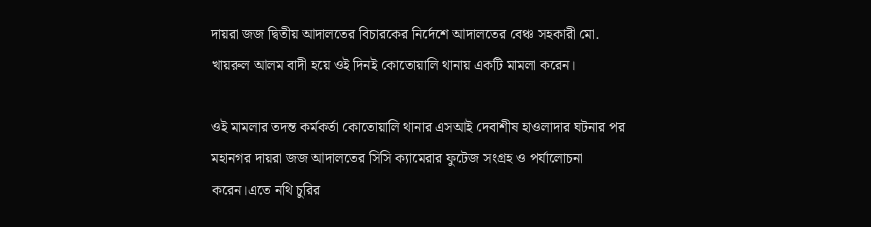দায়রা জজ দ্বিতীয় আদালতের বিচারকের নির্দেশে আদালতের বেঞ্চ সহকারী মো. খায়রুল আলম বাদী হয়ে ওই দিনই কোতোয়ালি থানায় একটি মামলা করেন।

ওই মামলার তদন্ত কর্মকর্তা কোতোয়ালি থানার এসআই দেবাশীষ হাওলাদার ঘটনার পর মহানগর দায়রা জজ আদালতের সিসি ক্যামেরার ফুটেজ সংগ্রহ ও পর্যালোচনা করেন।এতে নথি চুরির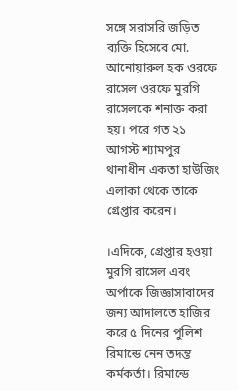সঙ্গে সরাসরি জড়িত ব্যক্তি হিসেবে মো. আনোয়ারুল হক ওরফে রাসেল ওরফে মুরগি রাসেলকে শনাক্ত করা হয়। পরে গত ২১ আগস্ট শ্যামপুর থানাধীন একতা হাউজিং এলাকা থেকে তাকে গ্রেপ্তার করেন।

।এদিকে, গ্রেপ্তার হওয়া মুরগি রাসেল এবং অর্পাকে জিজ্ঞাসাবাদের জন্য আদালতে হাজির করে ৫ দিনের পুলিশ রিমান্ডে নেন তদন্ত কর্মকর্তা। রিমান্ডে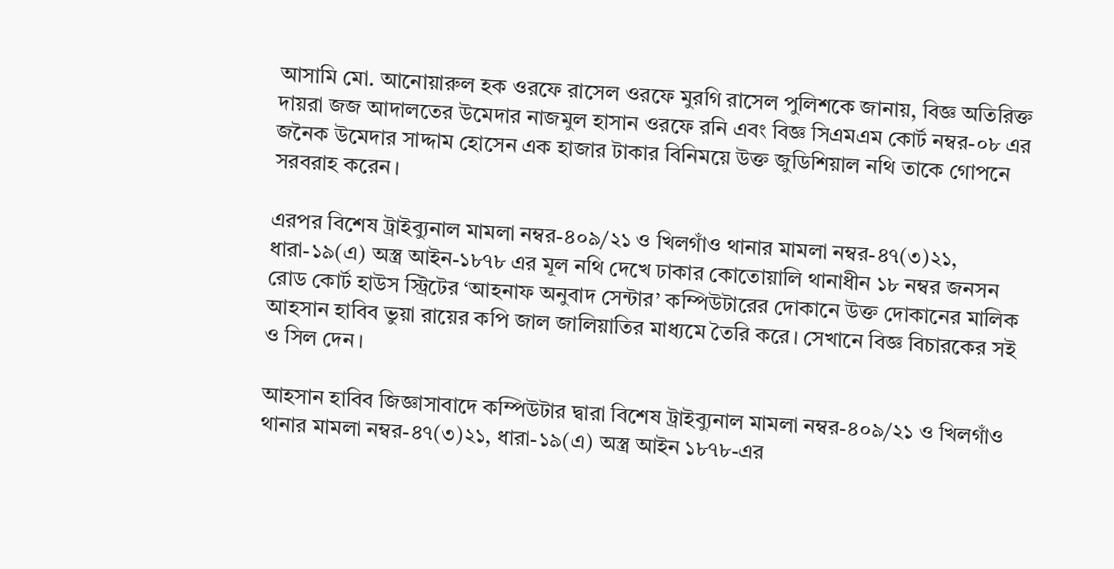আসামি মো. আনোয়ারুল হক ওরফে রাসেল ওরফে মুরগি রাসেল পুলিশকে জানায়, বিজ্ঞ অতিরিক্ত দায়রা জজ আদালতের উমেদার নাজমুল হাসান ওরফে রনি এবং বিজ্ঞ সিএমএম কোর্ট নম্বর-০৮ এর জনৈক উমেদার সাদ্দাম হোসেন এক হাজার টাকার বিনিময়ে উক্ত জুডিশিয়াল নথি তাকে গোপনে সরবরাহ করেন।

এরপর বিশেষ ট্রাইব্যুনাল মামলা নম্বর-৪০৯/২১ ও খিলগাঁও থানার মামলা নম্বর-৪৭(৩)২১, ধারা-১৯(এ) অস্ত্র আইন-১৮৭৮ এর মূল নথি দেখে ঢাকার কোতোয়ালি থানাধীন ১৮ নম্বর জনসন রোড কোর্ট হাউস স্ট্রিটের ‘আহনাফ অনুবাদ সেন্টার’ কম্পিউটারের দোকানে উক্ত দোকানের মালিক আহসান হাবিব ভুয়া রায়ের কপি জাল জালিয়াতির মাধ্যমে তৈরি করে। সেখানে বিজ্ঞ বিচারকের সই ও সিল দেন।

আহসান হাবিব জিজ্ঞাসাবাদে কম্পিউটার দ্বারা বিশেষ ট্রাইব্যুনাল মামলা নম্বর-৪০৯/২১ ও খিলগাঁও থানার মামলা নম্বর-৪৭(৩)২১, ধারা-১৯(এ) অস্ত্র আইন ১৮৭৮-এর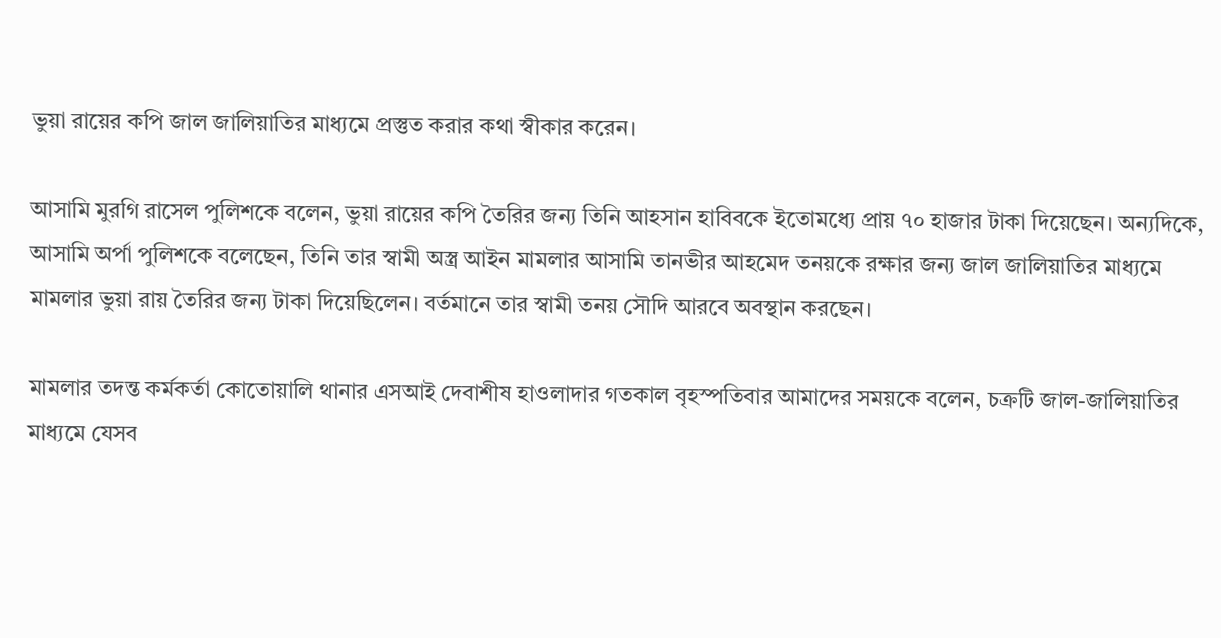ভুয়া রায়ের কপি জাল জালিয়াতির মাধ্যমে প্রস্তুত করার কথা স্বীকার করেন।

আসামি মুরগি রাসেল পুলিশকে বলেন, ভুয়া রায়ের কপি তৈরির জন্য তিনি আহসান হাবিবকে ইতোমধ্যে প্রায় ৭০ হাজার টাকা দিয়েছেন। অন্যদিকে, আসামি অর্পা পুলিশকে বলেছেন, তিনি তার স্বামী অস্ত্র আইন মামলার আসামি তানভীর আহমেদ তনয়কে রক্ষার জন্য জাল জালিয়াতির মাধ্যমে মামলার ভুয়া রায় তৈরির জন্য টাকা দিয়েছিলেন। বর্তমানে তার স্বামী তনয় সৌদি আরবে অবস্থান করছেন।

মামলার তদন্ত কর্মকর্তা কোতোয়ালি থানার এসআই দেবাশীষ হাওলাদার গতকাল বৃহস্পতিবার আমাদের সময়কে বলেন, চক্রটি জাল-জালিয়াতির মাধ্যমে যেসব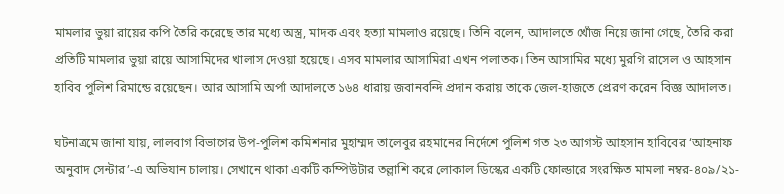মামলার ভুয়া রায়ের কপি তৈরি করেছে তার মধ্যে অস্ত্র, মাদক এবং হত্যা মামলাও রয়েছে। তিনি বলেন, আদালতে খোঁজ নিয়ে জানা গেছে, তৈরি করা প্রতিটি মামলার ভুয়া রায়ে আসামিদের খালাস দেওয়া হয়েছে। এসব মামলার আসামিরা এখন পলাতক। তিন আসামির মধ্যে মুরগি রাসেল ও আহসান হাবিব পুলিশ রিমান্ডে রয়েছেন। আর আসামি অর্পা আদালতে ১৬৪ ধারায় জবানবন্দি প্রদান করায় তাকে জেল-হাজতে প্রেরণ করেন বিজ্ঞ আদালত।

ঘটনাত্রমে জানা যায়, লালবাগ বিভাগের উপ-পুলিশ কমিশনার মুহাম্মদ তালেবুর রহমানের নির্দেশে পুলিশ গত ২৩ আগস্ট আহসান হাবিবের ‘আহনাফ অনুবাদ সেন্টার’-এ অভিযান চালায়। সেখানে থাকা একটি কম্পিউটার তল্লাশি করে লোকাল ডিস্কের একটি ফোল্ডারে সংরক্ষিত মামলা নম্বর-৪০৯/২১-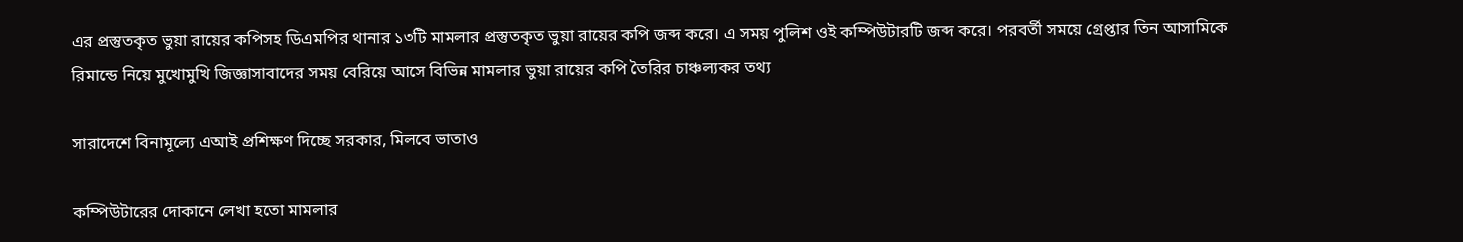এর প্রস্তুতকৃত ভুয়া রায়ের কপিসহ ডিএমপির থানার ১৩টি মামলার প্রস্তুতকৃত ভুয়া রায়ের কপি জব্দ করে। এ সময় পুলিশ ওই কম্পিউটারটি জব্দ করে। পরবর্তী সময়ে গ্রেপ্তার তিন আসামিকে রিমান্ডে নিয়ে মুখোমুখি জিজ্ঞাসাবাদের সময় বেরিয়ে আসে বিভিন্ন মামলার ভুয়া রায়ের কপি তৈরির চাঞ্চল্যকর তথ্য

সারাদেশে বিনামূল্যে এআই প্রশিক্ষণ দিচ্ছে সরকার, মিলবে ভাতাও

কম্পিউটারের দোকানে লেখা হতো মামলার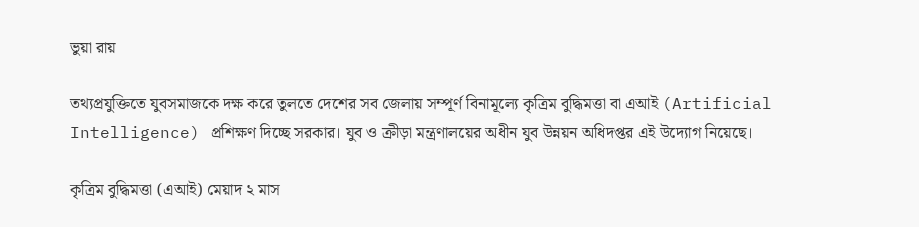ভুয়া রায়

তথ্যপ্রযুক্তিতে যুবসমাজকে দক্ষ করে তুলতে দেশের সব জেলায় সম্পূর্ণ বিনামূল্যে কৃত্রিম বুদ্ধিমত্তা বা এআই (Artificial Intelligence) প্রশিক্ষণ দিচ্ছে সরকার। যুব ও ক্রীড়া মন্ত্রণালয়ের অধীন যুব উন্নয়ন অধিদপ্তর এই উদ্যোগ নিয়েছে।

কৃত্রিম বুদ্ধিমত্তা (এআই) মেয়াদ ২ মাস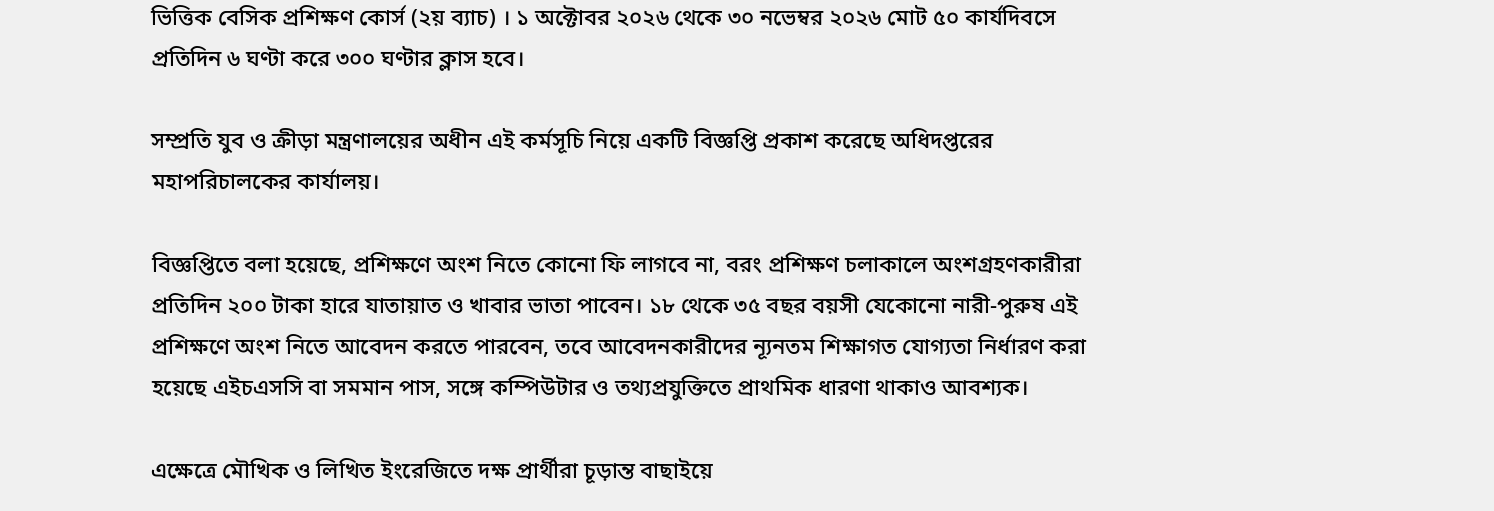ভিত্তিক বেসিক প্রশিক্ষণ কোর্স (২য় ব্যাচ) । ১ অক্টোবর ২০২৬ থেকে ৩০ নভেম্বর ২০২৬ মোট ৫০ কার্যদিবসে প্রতিদিন ৬ ঘণ্টা করে ৩০০ ঘণ্টার ক্লাস হবে।

সম্প্রতি যুব ও ক্রীড়া মন্ত্রণালয়ের অধীন এই কর্মসূচি নিয়ে একটি বিজ্ঞপ্তি প্রকাশ করেছে অধিদপ্তরের মহাপরিচালকের কার্যালয়।

বিজ্ঞপ্তিতে বলা হয়েছে, প্রশিক্ষণে অংশ নিতে কোনো ফি লাগবে না, বরং প্রশিক্ষণ চলাকালে অংশগ্রহণকারীরা প্রতিদিন ২০০ টাকা হারে যাতায়াত ও খাবার ভাতা পাবেন। ১৮ থেকে ৩৫ বছর বয়সী যেকোনো নারী-পুরুষ এই প্রশিক্ষণে অংশ নিতে আবেদন করতে পারবেন, তবে আবেদনকারীদের ন্যূনতম শিক্ষাগত যোগ্যতা নির্ধারণ করা হয়েছে এইচএসসি বা সমমান পাস, সঙ্গে কম্পিউটার ও তথ্যপ্রযুক্তিতে প্রাথমিক ধারণা থাকাও আবশ্যক।

এক্ষেত্রে মৌখিক ও লিখিত ইংরেজিতে দক্ষ প্রার্থীরা চূড়ান্ত বাছাইয়ে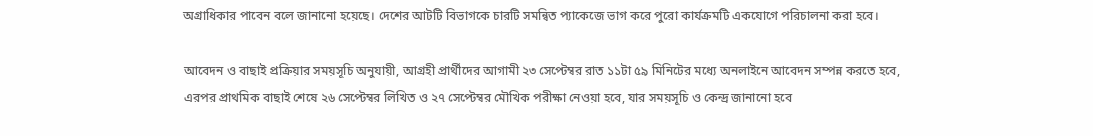অগ্রাধিকার পাবেন বলে জানানো হয়েছে। দেশের আটটি বিভাগকে চারটি সমন্বিত প্যাকেজে ভাগ করে পুরো কার্যক্রমটি একযোগে পরিচালনা করা হবে।

আবেদন ও বাছাই প্রক্রিয়ার সময়সূচি অনুযায়ী, আগ্রহী প্রার্থীদের আগামী ২৩ সেপ্টেম্বর রাত ১১টা ৫৯ মিনিটের মধ্যে অনলাইনে আবেদন সম্পন্ন করতে হবে, এরপর প্রাথমিক বাছাই শেষে ২৬ সেপ্টেম্বর লিখিত ও ২৭ সেপ্টেম্বর মৌখিক পরীক্ষা নেওয়া হবে, যার সময়সূচি ও কেন্দ্র জানানো হবে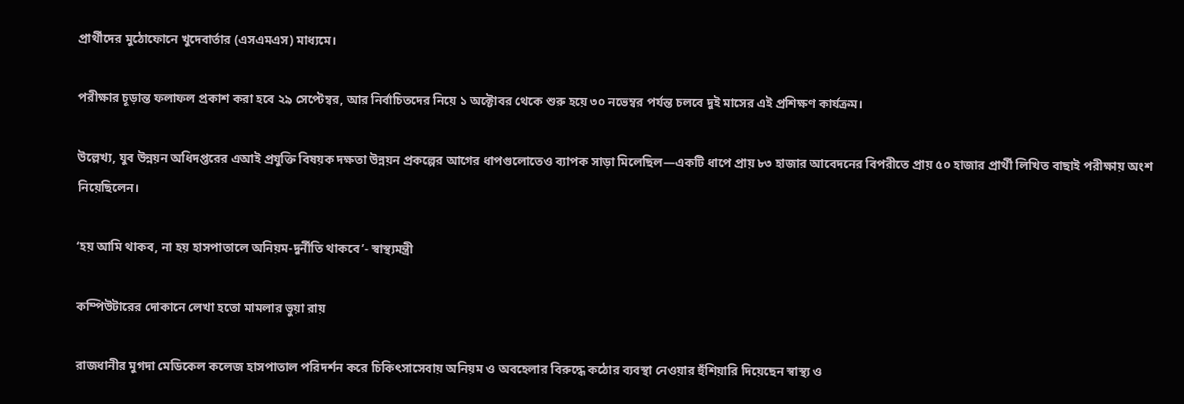প্রার্থীদের মুঠোফোনে খুদেবার্তার (এসএমএস) মাধ্যমে।

পরীক্ষার চূড়ান্ত ফলাফল প্রকাশ করা হবে ২৯ সেপ্টেম্বর, আর নির্বাচিতদের নিয়ে ১ অক্টোবর থেকে শুরু হয়ে ৩০ নভেম্বর পর্যন্ত চলবে দুই মাসের এই প্রশিক্ষণ কার্যক্রম।

উল্লেখ্য, যুব উন্নয়ন অধিদপ্তরের এআই প্রযুক্তি বিষয়ক দক্ষতা উন্নয়ন প্রকল্পের আগের ধাপগুলোতেও ব্যাপক সাড়া মিলেছিল—একটি ধাপে প্রায় ৮৩ হাজার আবেদনের বিপরীতে প্রায় ৫০ হাজার প্রার্থী লিখিত বাছাই পরীক্ষায় অংশ নিয়েছিলেন।

‘হয় আমি থাকব, না হয় হাসপাতালে অনিয়ম-দুর্নীতি থাকবে’- স্বাস্থ্যমন্ত্রী

কম্পিউটারের দোকানে লেখা হতো মামলার ভুয়া রায়

রাজধানীর মুগদা মেডিকেল কলেজ হাসপাতাল পরিদর্শন করে চিকিৎসাসেবায় অনিয়ম ও অবহেলার বিরুদ্ধে কঠোর ব্যবস্থা নেওয়ার হুঁশিয়ারি দিয়েছেন স্বাস্থ্য ও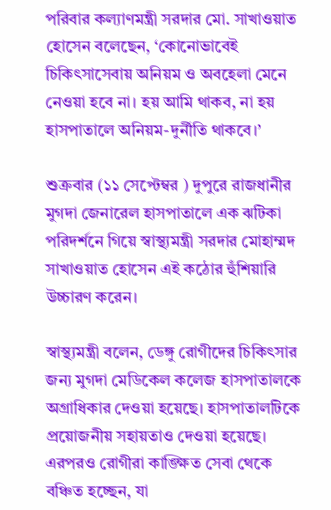পরিবার কল্যাণমন্ত্রী সরদার মো. সাখাওয়াত হোসেন বলেছেন, ‘কোনোভাবেই চিকিৎসাসেবায় অনিয়ম ও অবহেলা মেনে নেওয়া হবে না। হয় আমি থাকব, না হয় হাসপাতালে অনিয়ম-দুর্নীতি থাকবে।’

শুক্রবার (১১ সেপ্টেম্বর ) দুপুরে রাজধানীর মুগদা জেনারেল হাসপাতালে এক ঝটিকা পরিদর্শনে গিয়ে স্বাস্থ্যমন্ত্রী সরদার মোহাম্মদ সাখাওয়াত হোসেন এই কঠোর হুঁশিয়ারি উচ্চারণ করেন।

স্বাস্থ্যমন্ত্রী বলেন, ডেঙ্গু রোগীদের চিকিৎসার জন্য মুগদা মেডিকেল কলেজ হাসপাতালকে অগ্রাধিকার দেওয়া হয়েছে। হাসপাতালটিকে প্রয়োজনীয় সহায়তাও দেওয়া হয়েছে। এরপরও রোগীরা কাঙ্ক্ষিত সেবা থেকে বঞ্চিত হচ্ছেন, যা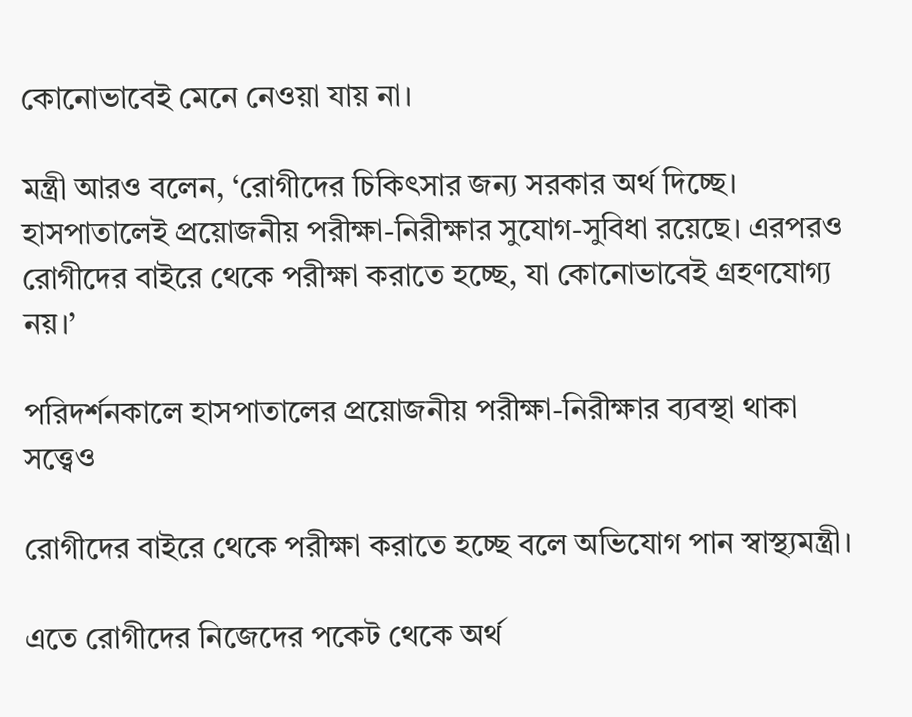কোনোভাবেই মেনে নেওয়া যায় না।

মন্ত্রী আরও বলেন, ‘রোগীদের চিকিৎসার জন্য সরকার অর্থ দিচ্ছে। হাসপাতালেই প্রয়োজনীয় পরীক্ষা-নিরীক্ষার সুযোগ-সুবিধা রয়েছে। এরপরও রোগীদের বাইরে থেকে পরীক্ষা করাতে হচ্ছে, যা কোনোভাবেই গ্রহণযোগ্য নয়।’

পরিদর্শনকালে হাসপাতালের প্রয়োজনীয় পরীক্ষা-নিরীক্ষার ব্যবস্থা থাকা সত্ত্বেও

রোগীদের বাইরে থেকে পরীক্ষা করাতে হচ্ছে বলে অভিযোগ পান স্বাস্থ্যমন্ত্রী।

এতে রোগীদের নিজেদের পকেট থেকে অর্থ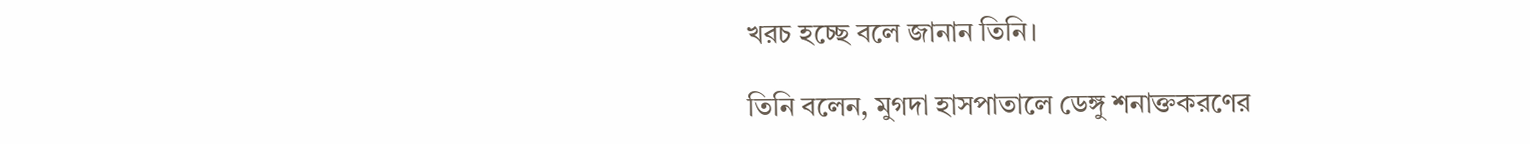খরচ হচ্ছে বলে জানান তিনি।

তিনি বলেন, মুগদা হাসপাতালে ডেঙ্গু শনাক্তকরণের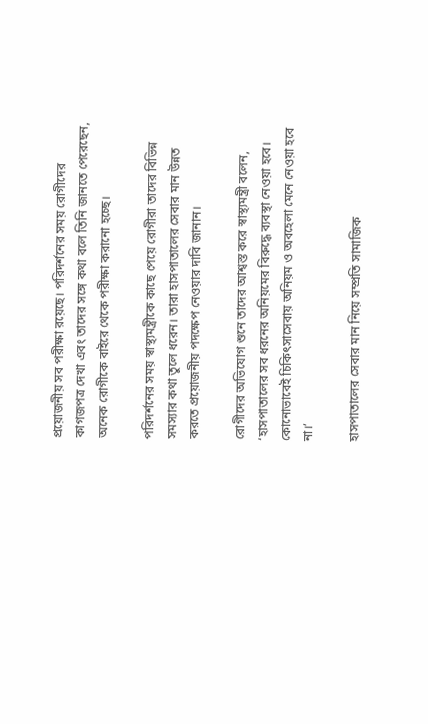প্রয়োজনীয় সব পরীক্ষা রয়েছে। পরিদর্শনের সময় রোগীদের কাগজপত্র দেখা এবং তাদের সঙ্গে কথা বলে তিনি জানতে পেরেছেন, অনেক রোগীকে বাইরে থেকে পরীক্ষা করানো হচ্ছে।

পরিদর্শনের সময় স্বাস্থ্যমন্ত্রীকে কাছে পেয়ে রোগীরা তাদের বিভিন্ন সমস্যার কথা তুলে ধরেন। তারা হাসপাতালের সেবার মান উন্নত করতে প্রয়োজনীয় পদক্ষেপ নেওয়ার দাবি জানান।

রোগীদের অভিযোগ শুনে তাদের আশ্বস্ত করে স্বাস্থ্যমন্ত্রী বলেন, ‘হাসপাতালের সব ধরনের অনিয়মের বিরুদ্ধে ব্যবস্থা নেওয়া হবে। কোনোভাবেই চিকিৎসাসেবায় অনিয়ম ও অবহেলা মেনে নেওয়া হবে না।’

হাসপাতালের সেবার মান নিয়ে সম্প্রতি সামাজিক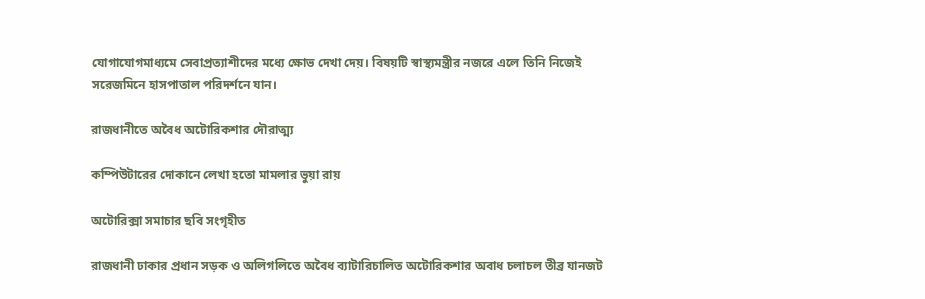যোগাযোগমাধ্যমে সেবাপ্রত্যাশীদের মধ্যে ক্ষোভ দেখা দেয়। বিষয়টি স্বাস্থ্যমন্ত্রীর নজরে এলে তিনি নিজেই সরেজমিনে হাসপাতাল পরিদর্শনে যান।

রাজধানীতে অবৈধ অটোরিকশার দৌরাত্ম্য

কম্পিউটারের দোকানে লেখা হতো মামলার ভুয়া রায়

অটোরিক্সা সমাচার ছবি সংগৃহীত

রাজধানী ঢাকার প্রধান সড়ক ও অলিগলিতে অবৈধ ব্যাটারিচালিত অটোরিকশার অবাধ চলাচল তীব্র যানজট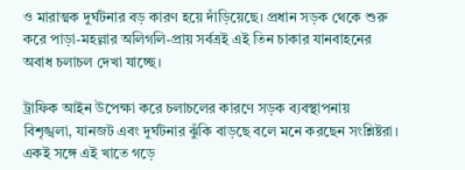ও মারাত্মক দুর্ঘটনার বড় কারণ হয়ে দাঁড়িয়েছে। প্রধান সড়ক থেকে শুরু করে পাড়া-মহল্লার অলিগলি-প্রায় সর্বত্রই এই তিন চাকার যানবাহনের অবাধ চলাচল দেখা যাচ্ছে।

ট্রাফিক আইন উপেক্ষা করে চলাচলের কারণে সড়ক ব্যবস্থাপনায় বিশৃঙ্খলা, যানজট এবং দুর্ঘটনার ঝুঁকি বাড়ছে বলে মনে করছেন সংশ্লিষ্টরা। একই সঙ্গে এই খাতে গড়ে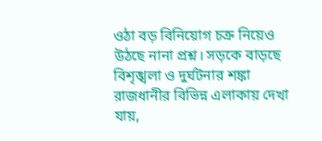ওঠা বড় বিনিয়োগ চক্র নিয়েও উঠছে নানা প্রশ্ন। সড়কে বাড়ছে বিশৃঙ্খলা ও দুর্ঘটনার শঙ্কা রাজধানীর বিভিন্ন এলাকায় দেখা যায়,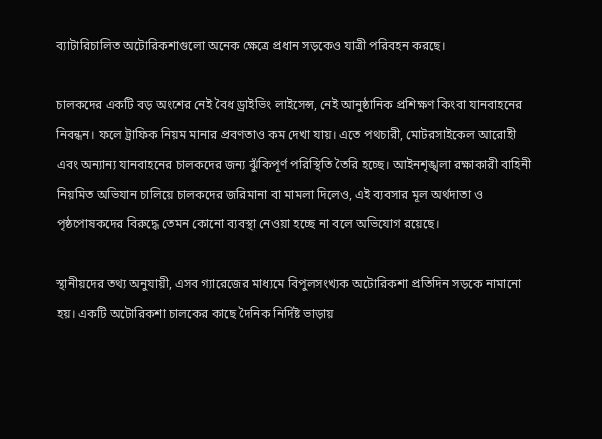ব্যাটারিচালিত অটোরিকশাগুলো অনেক ক্ষেত্রে প্রধান সড়কেও যাত্রী পরিবহন করছে।

চালকদের একটি বড় অংশের নেই বৈধ ড্রাইভিং লাইসেন্স, নেই আনুষ্ঠানিক প্রশিক্ষণ কিংবা যানবাহনের নিবন্ধন। ফলে ট্রাফিক নিয়ম মানার প্রবণতাও কম দেখা যায়। এতে পথচারী, মোটরসাইকেল আরোহী এবং অন্যান্য যানবাহনের চালকদের জন্য ঝুঁকিপূর্ণ পরিস্থিতি তৈরি হচ্ছে। আইনশৃঙ্খলা রক্ষাকারী বাহিনী নিয়মিত অভিযান চালিয়ে চালকদের জরিমানা বা মামলা দিলেও, এই ব্যবসার মূল অর্থদাতা ও পৃষ্ঠপোষকদের বিরুদ্ধে তেমন কোনো ব্যবস্থা নেওয়া হচ্ছে না বলে অভিযোগ রয়েছে।

স্থানীয়দের তথ্য অনুযায়ী, এসব গ্যারেজের মাধ্যমে বিপুলসংখ্যক অটোরিকশা প্রতিদিন সড়কে নামানো হয়। একটি অটোরিকশা চালকের কাছে দৈনিক নির্দিষ্ট ভাড়ায়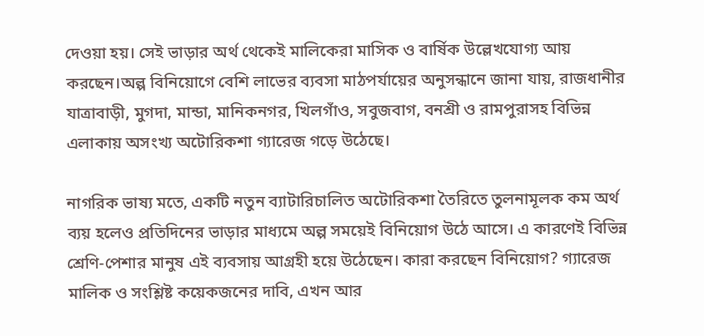দেওয়া হয়। সেই ভাড়ার অর্থ থেকেই মালিকেরা মাসিক ও বার্ষিক উল্লেখযোগ্য আয় করছেন।অল্প বিনিয়োগে বেশি লাভের ব্যবসা মাঠপর্যায়ের অনুসন্ধানে জানা যায়, রাজধানীর যাত্রাবাড়ী, মুগদা, মান্ডা, মানিকনগর, খিলগাঁও, সবুজবাগ, বনশ্রী ও রামপুরাসহ বিভিন্ন এলাকায় অসংখ্য অটোরিকশা গ্যারেজ গড়ে উঠেছে।

নাগরিক ভাষ্য মতে, একটি নতুন ব্যাটারিচালিত অটোরিকশা তৈরিতে তুলনামূলক কম অর্থ ব্যয় হলেও প্রতিদিনের ভাড়ার মাধ্যমে অল্প সময়েই বিনিয়োগ উঠে আসে। এ কারণেই বিভিন্ন শ্রেণি-পেশার মানুষ এই ব্যবসায় আগ্রহী হয়ে উঠেছেন। কারা করছেন বিনিয়োগ? গ্যারেজ মালিক ও সংশ্লিষ্ট কয়েকজনের দাবি, এখন আর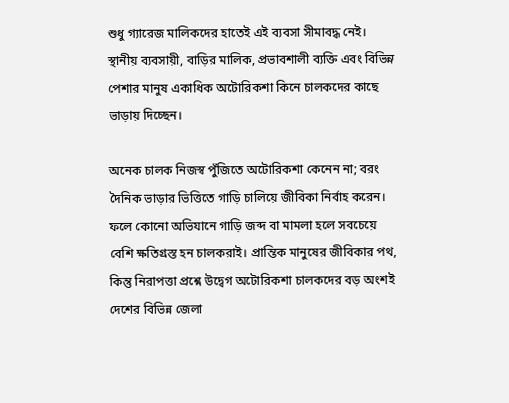শুধু গ্যারেজ মালিকদের হাতেই এই ব্যবসা সীমাবদ্ধ নেই। স্থানীয় ব্যবসায়ী, বাড়ির মালিক, প্রভাবশালী ব্যক্তি এবং বিভিন্ন পেশার মানুষ একাধিক অটোরিকশা কিনে চালকদের কাছে ভাড়ায় দিচ্ছেন।

অনেক চালক নিজস্ব পুঁজিতে অটোরিকশা কেনেন না; বরং দৈনিক ভাড়ার ভিত্তিতে গাড়ি চালিয়ে জীবিকা নির্বাহ করেন। ফলে কোনো অভিযানে গাড়ি জব্দ বা মামলা হলে সবচেয়ে বেশি ক্ষতিগ্রস্ত হন চালকরাই। প্রান্তিক মানুষের জীবিকার পথ, কিন্তু নিরাপত্তা প্রশ্নে উদ্বেগ অটোরিকশা চালকদের বড় অংশই দেশের বিভিন্ন জেলা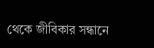থেকে জীবিকার সন্ধানে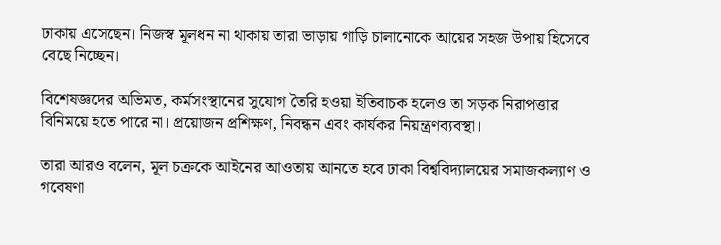ঢাকায় এসেছেন। নিজস্ব মূলধন না থাকায় তারা ভাড়ায় গাড়ি চালানোকে আয়ের সহজ উপায় হিসেবে বেছে নিচ্ছেন।

বিশেষজ্ঞদের অভিমত, কর্মসংস্থানের সুযোগ তৈরি হওয়া ইতিবাচক হলেও তা সড়ক নিরাপত্তার বিনিময়ে হতে পারে না। প্রয়োজন প্রশিক্ষণ, নিবন্ধন এবং কার্যকর নিয়ন্ত্রণব্যবস্থা।

তারা আরও বলেন, মূল চক্রকে আইনের আওতায় আনতে হবে ঢাকা বিশ্ববিদ্যালয়ের সমাজকল্যাণ ও গবেষণা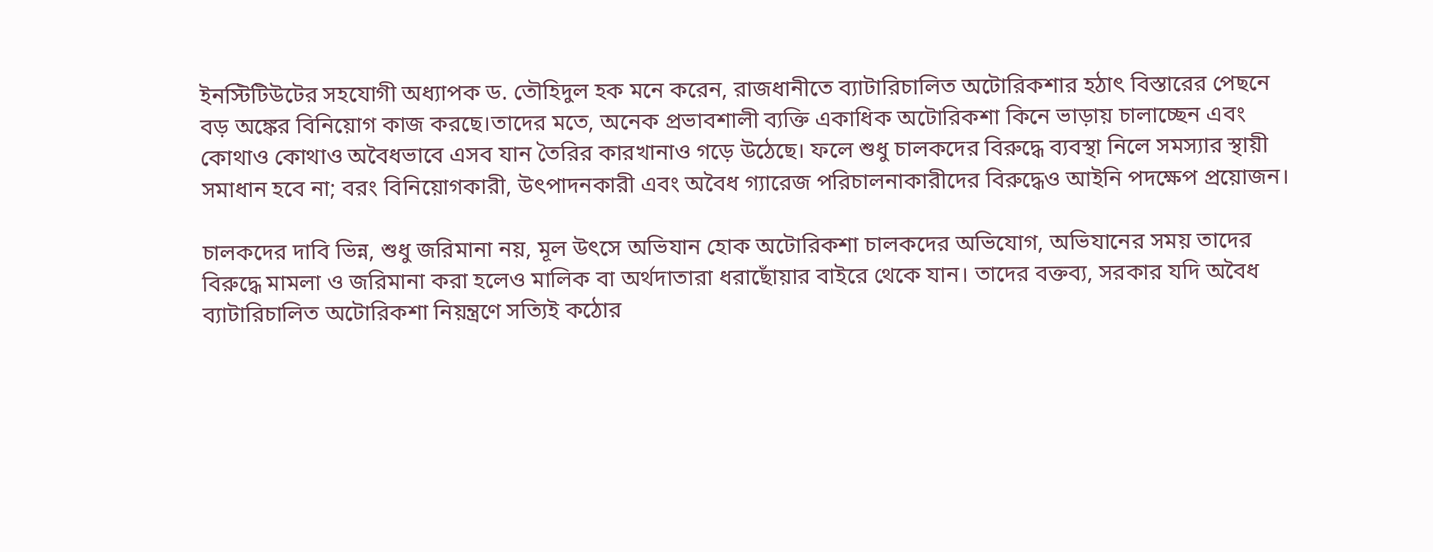ইনস্টিটিউটের সহযোগী অধ্যাপক ড. তৌহিদুল হক মনে করেন, রাজধানীতে ব্যাটারিচালিত অটোরিকশার হঠাৎ বিস্তারের পেছনে বড় অঙ্কের বিনিয়োগ কাজ করছে।তাদের মতে, অনেক প্রভাবশালী ব্যক্তি একাধিক অটোরিকশা কিনে ভাড়ায় চালাচ্ছেন এবং কোথাও কোথাও অবৈধভাবে এসব যান তৈরির কারখানাও গড়ে উঠেছে। ফলে শুধু চালকদের বিরুদ্ধে ব্যবস্থা নিলে সমস্যার স্থায়ী সমাধান হবে না; বরং বিনিয়োগকারী, উৎপাদনকারী এবং অবৈধ গ্যারেজ পরিচালনাকারীদের বিরুদ্ধেও আইনি পদক্ষেপ প্রয়োজন।

চালকদের দাবি ভিন্ন, শুধু জরিমানা নয়, মূল উৎসে অভিযান হোক অটোরিকশা চালকদের অভিযোগ, অভিযানের সময় তাদের বিরুদ্ধে মামলা ও জরিমানা করা হলেও মালিক বা অর্থদাতারা ধরাছোঁয়ার বাইরে থেকে যান। তাদের বক্তব্য, সরকার যদি অবৈধ ব্যাটারিচালিত অটোরিকশা নিয়ন্ত্রণে সত্যিই কঠোর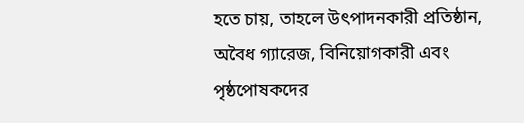হতে চায়, তাহলে উৎপাদনকারী প্রতিষ্ঠান, অবৈধ গ্যারেজ, বিনিয়োগকারী এবং পৃষ্ঠপোষকদের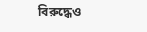বিরুদ্ধেও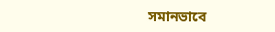সমানভাবে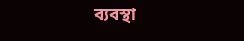ব্যবস্থা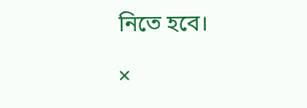নিতে হবে।

×